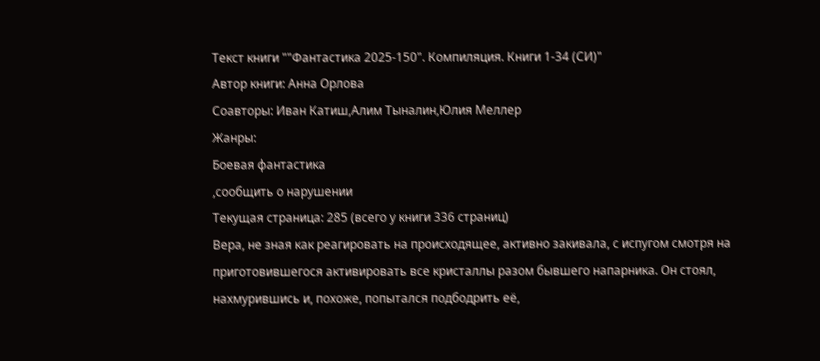Текст книги ""Фантастика 2025-150". Компиляция. Книги 1-34 (СИ)"
Автор книги: Анна Орлова
Соавторы: Иван Катиш,Алим Тыналин,Юлия Меллер
Жанры:
Боевая фантастика
,сообщить о нарушении
Текущая страница: 285 (всего у книги 336 страниц)
Вера, не зная как реагировать на происходящее, активно закивала, с испугом смотря на приготовившегося активировать все кристаллы разом бывшего напарника. Он стоял, нахмурившись и, похоже, попытался подбодрить её,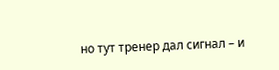но тут тренер дал сигнал – и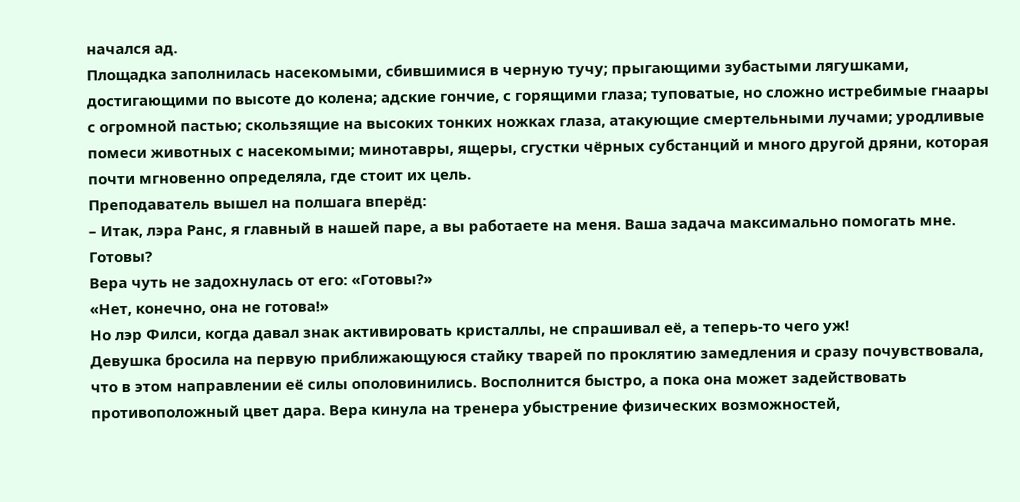начался ад.
Площадка заполнилась насекомыми, сбившимися в черную тучу; прыгающими зубастыми лягушками, достигающими по высоте до колена; адские гончие, с горящими глаза; туповатые, но сложно истребимые гнаары с огромной пастью; скользящие на высоких тонких ножках глаза, атакующие смертельными лучами; уродливые помеси животных с насекомыми; минотавры, ящеры, сгустки чёрных субстанций и много другой дряни, которая почти мгновенно определяла, где стоит их цель.
Преподаватель вышел на полшага вперёд:
– Итак, лэра Ранс, я главный в нашей паре, а вы работаете на меня. Ваша задача максимально помогать мне. Готовы?
Вера чуть не задохнулась от его: «Готовы?»
«Нет, конечно, она не готова!»
Но лэр Филси, когда давал знак активировать кристаллы, не спрашивал её, а теперь-то чего уж!
Девушка бросила на первую приближающуюся стайку тварей по проклятию замедления и сразу почувствовала, что в этом направлении её силы ополовинились. Восполнится быстро, а пока она может задействовать противоположный цвет дара. Вера кинула на тренера убыстрение физических возможностей,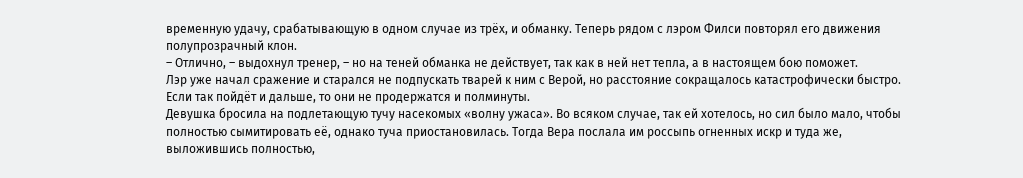временную удачу, срабатывающую в одном случае из трёх, и обманку. Теперь рядом с лэром Филси повторял его движения полупрозрачный клон.
– Отлично, – выдохнул тренер, – но на теней обманка не действует, так как в ней нет тепла, а в настоящем бою поможет.
Лэр уже начал сражение и старался не подпускать тварей к ним с Верой, но расстояние сокращалось катастрофически быстро. Если так пойдёт и дальше, то они не продержатся и полминуты.
Девушка бросила на подлетающую тучу насекомых «волну ужаса». Во всяком случае, так ей хотелось, но сил было мало, чтобы полностью сымитировать её, однако туча приостановилась. Тогда Вера послала им россыпь огненных искр и туда же, выложившись полностью,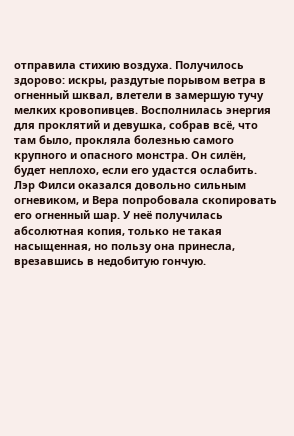отправила стихию воздуха. Получилось здорово: искры, раздутые порывом ветра в огненный шквал, влетели в замершую тучу мелких кровопивцев. Восполнилась энергия для проклятий и девушка, собрав всё, что там было, прокляла болезнью самого крупного и опасного монстра. Он силён, будет неплохо, если его удастся ослабить.
Лэр Филси оказался довольно сильным огневиком, и Вера попробовала скопировать его огненный шар. У неё получилась абсолютная копия, только не такая насыщенная, но пользу она принесла, врезавшись в недобитую гончую.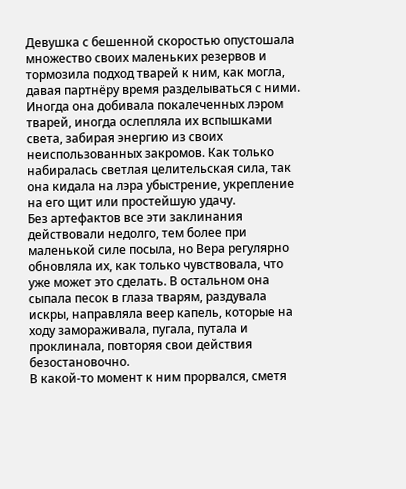Девушка с бешенной скоростью опустошала множество своих маленьких резервов и тормозила подход тварей к ним, как могла, давая партнёру время разделываться с ними.
Иногда она добивала покалеченных лэром тварей, иногда ослепляла их вспышками света, забирая энергию из своих неиспользованных закромов. Как только набиралась светлая целительская сила, так она кидала на лэра убыстрение, укрепление на его щит или простейшую удачу.
Без артефактов все эти заклинания действовали недолго, тем более при маленькой силе посыла, но Вера регулярно обновляла их, как только чувствовала, что уже может это сделать. В остальном она сыпала песок в глаза тварям, раздувала искры, направляла веер капель, которые на ходу замораживала, пугала, путала и проклинала, повторяя свои действия безостановочно.
В какой-то момент к ним прорвался, сметя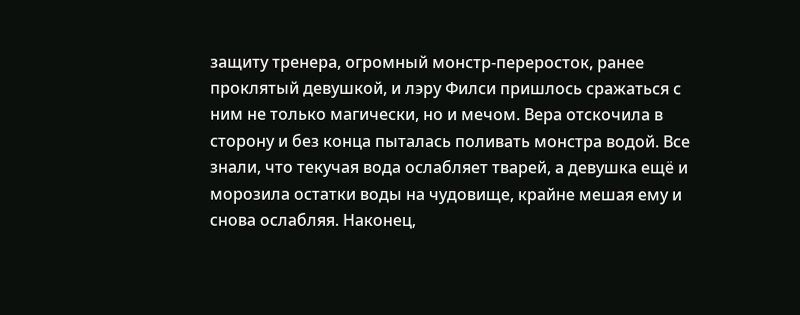защиту тренера, огромный монстр-переросток, ранее проклятый девушкой, и лэру Филси пришлось сражаться с ним не только магически, но и мечом. Вера отскочила в сторону и без конца пыталась поливать монстра водой. Все знали, что текучая вода ослабляет тварей, а девушка ещё и морозила остатки воды на чудовище, крайне мешая ему и снова ослабляя. Наконец,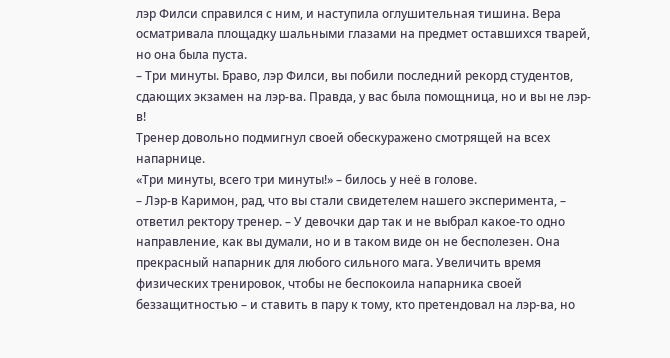лэр Филси справился с ним, и наступила оглушительная тишина. Вера осматривала площадку шальными глазами на предмет оставшихся тварей, но она была пуста.
– Три минуты. Браво, лэр Филси, вы побили последний рекорд студентов, сдающих экзамен на лэр-ва. Правда, у вас была помощница, но и вы не лэр-в!
Тренер довольно подмигнул своей обескуражено смотрящей на всех напарнице.
«Три минуты, всего три минуты!» – билось у неё в голове.
– Лэр-в Каримон, рад, что вы стали свидетелем нашего эксперимента, – ответил ректору тренер. – У девочки дар так и не выбрал какое-то одно направление, как вы думали, но и в таком виде он не бесполезен. Она прекрасный напарник для любого сильного мага. Увеличить время физических тренировок, чтобы не беспокоила напарника своей беззащитностью – и ставить в пару к тому, кто претендовал на лэр-ва, но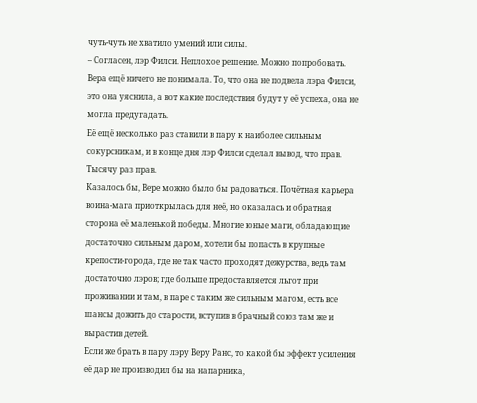чуть-чуть не хватило умений или силы.
– Согласен, лэр Филси. Неплохое решение. Можно попробовать.
Вера ещё ничего не понимала. То, что она не подвела лэра Филси, это она уяснила, а вот какие последствия будут у её успеха, она не могла предугадать.
Её ещё несколько раз ставили в пару к наиболее сильным сокурсникам, и в конце дня лэр Филси сделал вывод, что прав. Тысячу раз прав.
Казалось бы, Вере можно было бы радоваться. Почётная карьера воина-мага приоткрылась для неё, но оказалась и обратная сторона её маленькой победы. Многие юные маги, обладающие достаточно сильным даром, хотели бы попасть в крупные крепости-города, где не так часто проходят дежурства, ведь там достаточно лэров; где больше предоставляется льгот при проживании и там, в паре с таким же сильным магом, есть все шансы дожить до старости, вступив в брачный союз там же и вырастив детей.
Если же брать в пару лэру Веру Ранс, то какой бы эффект усиления её дар не производил бы на напарника,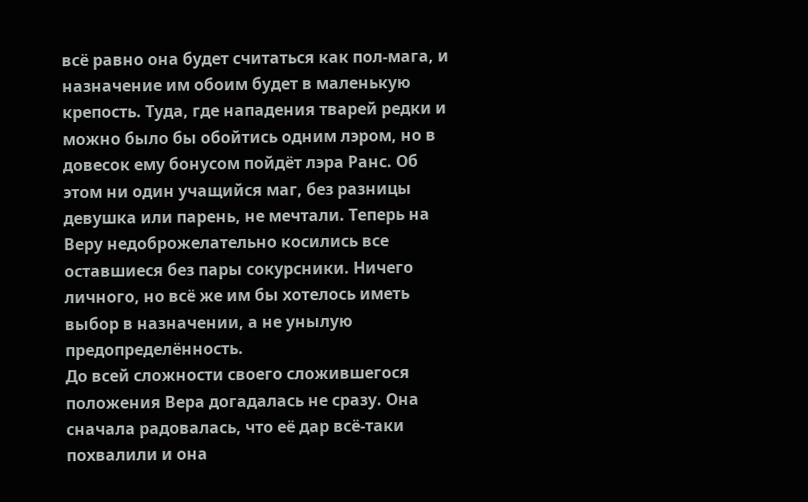всё равно она будет считаться как пол-мага, и назначение им обоим будет в маленькую крепость. Туда, где нападения тварей редки и можно было бы обойтись одним лэром, но в довесок ему бонусом пойдёт лэра Ранс. Об этом ни один учащийся маг, без разницы девушка или парень, не мечтали. Теперь на Веру недоброжелательно косились все оставшиеся без пары сокурсники. Ничего личного, но всё же им бы хотелось иметь выбор в назначении, а не унылую предопределённость.
До всей сложности своего сложившегося положения Вера догадалась не сразу. Она сначала радовалась, что её дар всё-таки похвалили и она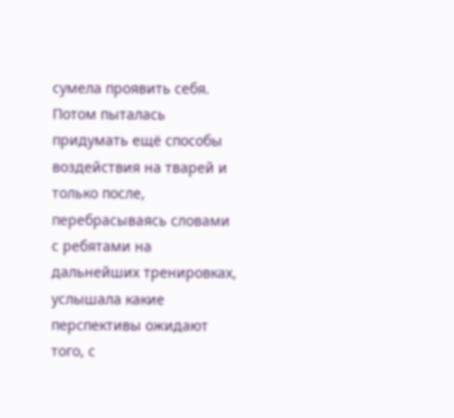сумела проявить себя. Потом пыталась придумать ещё способы воздействия на тварей и только после, перебрасываясь словами с ребятами на дальнейших тренировках, услышала какие перспективы ожидают того, с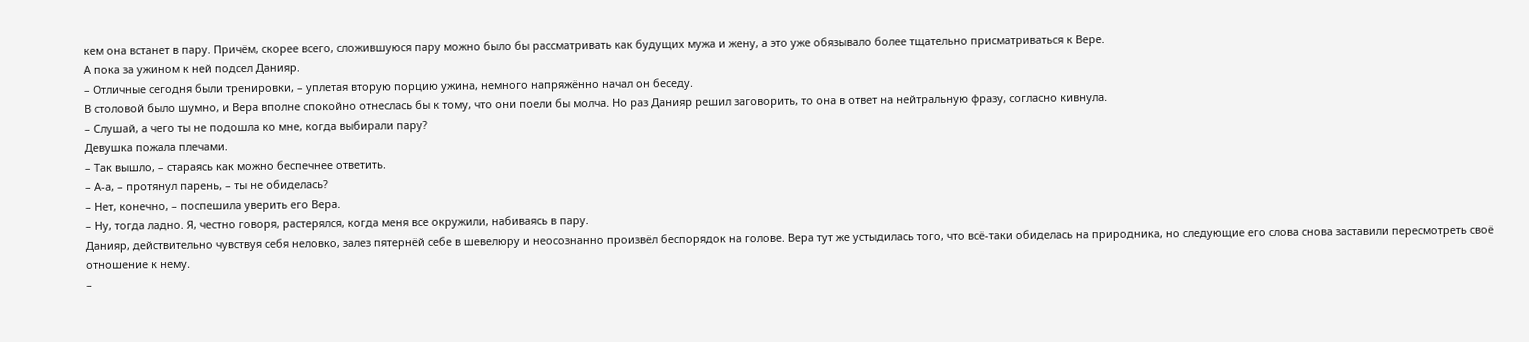кем она встанет в пару. Причём, скорее всего, сложившуюся пару можно было бы рассматривать как будущих мужа и жену, а это уже обязывало более тщательно присматриваться к Вере.
А пока за ужином к ней подсел Данияр.
– Отличные сегодня были тренировки, – уплетая вторую порцию ужина, немного напряжённо начал он беседу.
В столовой было шумно, и Вера вполне спокойно отнеслась бы к тому, что они поели бы молча. Но раз Данияр решил заговорить, то она в ответ на нейтральную фразу, согласно кивнула.
– Слушай, а чего ты не подошла ко мне, когда выбирали пару?
Девушка пожала плечами.
– Так вышло, – стараясь как можно беспечнее ответить.
– А-а, – протянул парень, – ты не обиделась?
– Нет, конечно, – поспешила уверить его Вера.
– Ну, тогда ладно. Я, честно говоря, растерялся, когда меня все окружили, набиваясь в пару.
Данияр, действительно чувствуя себя неловко, залез пятернёй себе в шевелюру и неосознанно произвёл беспорядок на голове. Вера тут же устыдилась того, что всё-таки обиделась на природника, но следующие его слова снова заставили пересмотреть своё отношение к нему.
–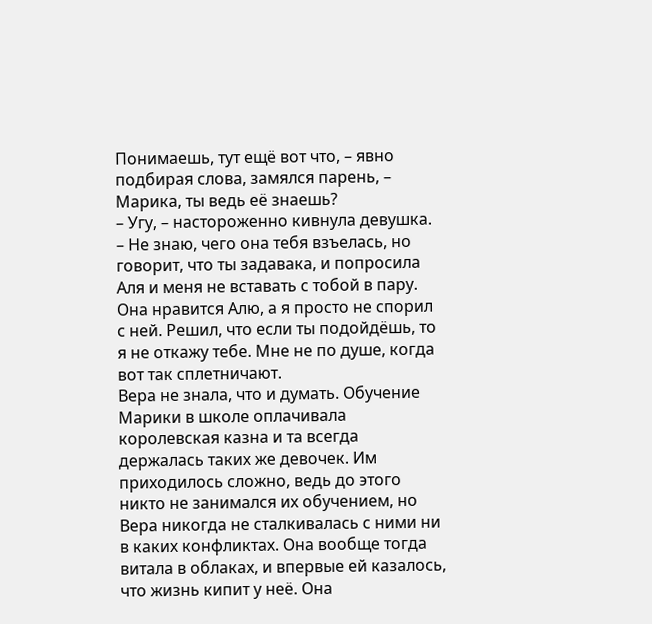Понимаешь, тут ещё вот что, – явно подбирая слова, замялся парень, – Марика, ты ведь её знаешь?
– Угу, – настороженно кивнула девушка.
– Не знаю, чего она тебя взъелась, но говорит, что ты задавака, и попросила Аля и меня не вставать с тобой в пару. Она нравится Алю, а я просто не спорил с ней. Решил, что если ты подойдёшь, то я не откажу тебе. Мне не по душе, когда вот так сплетничают.
Вера не знала, что и думать. Обучение Марики в школе оплачивала королевская казна и та всегда держалась таких же девочек. Им приходилось сложно, ведь до этого никто не занимался их обучением, но Вера никогда не сталкивалась с ними ни в каких конфликтах. Она вообще тогда витала в облаках, и впервые ей казалось, что жизнь кипит у неё. Она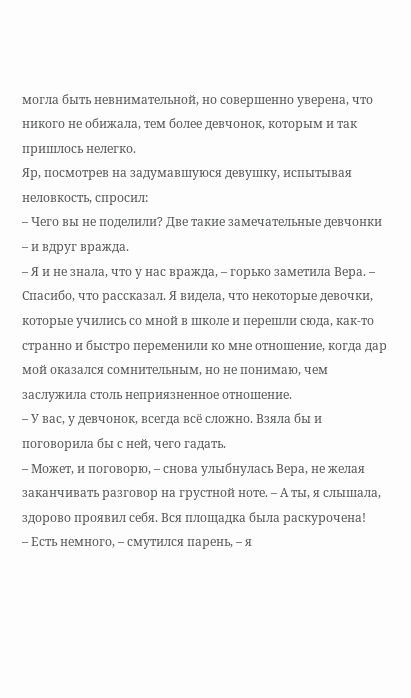могла быть невнимательной, но совершенно уверена, что никого не обижала, тем более девчонок, которым и так пришлось нелегко.
Яр, посмотрев на задумавшуюся девушку, испытывая неловкость, спросил:
– Чего вы не поделили? Две такие замечательные девчонки – и вдруг вражда.
– Я и не знала, что у нас вражда, – горько заметила Вера. – Спасибо, что рассказал. Я видела, что некоторые девочки, которые учились со мной в школе и перешли сюда, как-то странно и быстро переменили ко мне отношение, когда дар мой оказался сомнительным, но не понимаю, чем заслужила столь неприязненное отношение.
– У вас, у девчонок, всегда всё сложно. Взяла бы и поговорила бы с ней, чего гадать.
– Может, и поговорю, – снова улыбнулась Вера, не желая заканчивать разговор на грустной ноте. – А ты, я слышала, здорово проявил себя. Вся площадка была раскурочена!
– Есть немного, – смутился парень, – я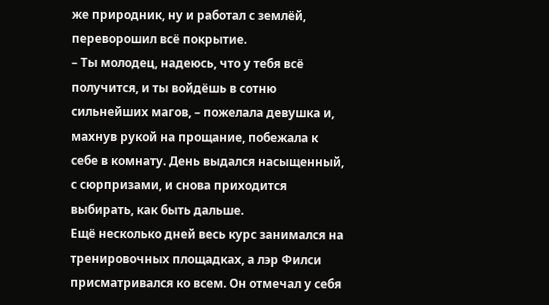же природник, ну и работал с землёй, переворошил всё покрытие.
– Ты молодец, надеюсь, что у тебя всё получится, и ты войдёшь в сотню сильнейших магов, – пожелала девушка и, махнув рукой на прощание, побежала к себе в комнату. День выдался насыщенный, с сюрпризами, и снова приходится выбирать, как быть дальше.
Ещё несколько дней весь курс занимался на тренировочных площадках, а лэр Филси присматривался ко всем. Он отмечал у себя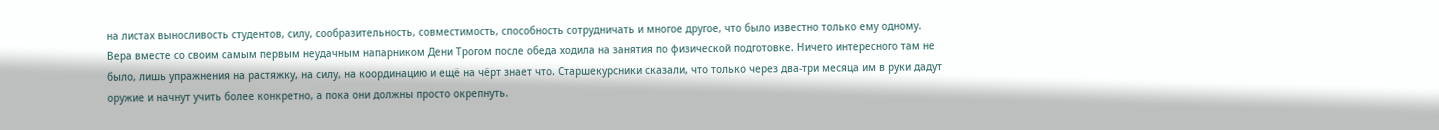на листах выносливость студентов, силу, сообразительность, совместимость, способность сотрудничать и многое другое, что было известно только ему одному. Вера вместе со своим самым первым неудачным напарником Дени Трогом после обеда ходила на занятия по физической подготовке. Ничего интересного там не было, лишь упражнения на растяжку, на силу, на координацию и ещё на чёрт знает что. Старшекурсники сказали, что только через два-три месяца им в руки дадут оружие и начнут учить более конкретно, а пока они должны просто окрепнуть.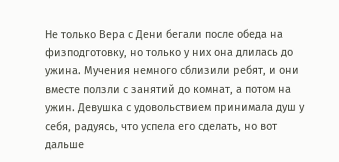Не только Вера с Дени бегали после обеда на физподготовку, но только у них она длилась до ужина. Мучения немного сблизили ребят, и они вместе ползли с занятий до комнат, а потом на ужин. Девушка с удовольствием принимала душ у себя, радуясь, что успела его сделать, но вот дальше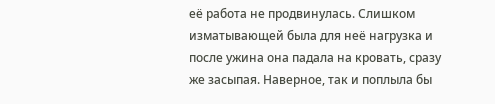её работа не продвинулась. Слишком изматывающей была для неё нагрузка и после ужина она падала на кровать, сразу же засыпая. Наверное, так и поплыла бы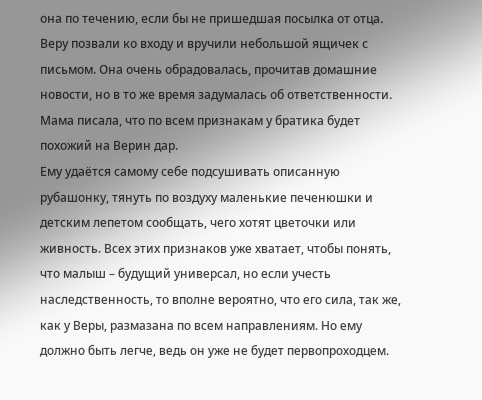она по течению, если бы не пришедшая посылка от отца.
Веру позвали ко входу и вручили небольшой ящичек с письмом. Она очень обрадовалась, прочитав домашние новости, но в то же время задумалась об ответственности. Мама писала, что по всем признакам у братика будет похожий на Верин дар.
Ему удаётся самому себе подсушивать описанную рубашонку, тянуть по воздуху маленькие печенюшки и детским лепетом сообщать, чего хотят цветочки или живность. Всех этих признаков уже хватает, чтобы понять, что малыш – будущий универсал, но если учесть наследственность, то вполне вероятно, что его сила, так же, как у Веры, размазана по всем направлениям. Но ему должно быть легче, ведь он уже не будет первопроходцем.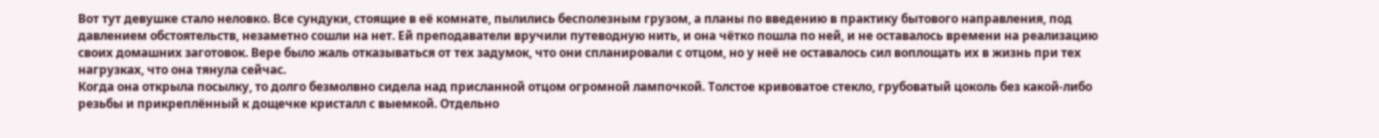Вот тут девушке стало неловко. Все сундуки, стоящие в её комнате, пылились бесполезным грузом, а планы по введению в практику бытового направления, под давлением обстоятельств, незаметно сошли на нет. Ей преподаватели вручили путеводную нить, и она чётко пошла по ней, и не оставалось времени на реализацию своих домашних заготовок. Вере было жаль отказываться от тех задумок, что они спланировали с отцом, но у неё не оставалось сил воплощать их в жизнь при тех нагрузках, что она тянула сейчас.
Когда она открыла посылку, то долго безмолвно сидела над присланной отцом огромной лампочкой. Толстое кривоватое стекло, грубоватый цоколь без какой-либо резьбы и прикреплённый к дощечке кристалл с выемкой. Отдельно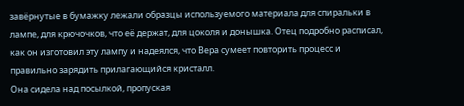завёрнутые в бумажку лежали образцы используемого материала для спиральки в лампе, для крючочков, что её держат, для цоколя и донышка. Отец подробно расписал, как он изготовил эту лампу и надеялся, что Вера сумеет повторить процесс и правильно зарядить прилагающийся кристалл.
Она сидела над посылкой, пропуская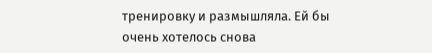тренировку и размышляла. Ей бы очень хотелось снова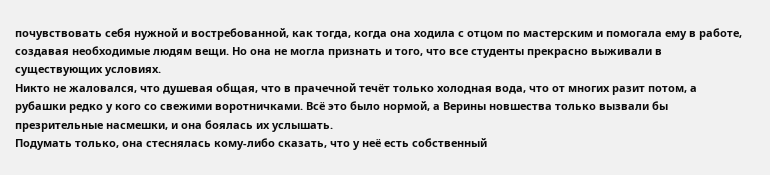почувствовать себя нужной и востребованной, как тогда, когда она ходила с отцом по мастерским и помогала ему в работе, создавая необходимые людям вещи. Но она не могла признать и того, что все студенты прекрасно выживали в существующих условиях.
Никто не жаловался, что душевая общая, что в прачечной течёт только холодная вода, что от многих разит потом, а рубашки редко у кого со свежими воротничками. Всё это было нормой, а Верины новшества только вызвали бы презрительные насмешки, и она боялась их услышать.
Подумать только, она стеснялась кому-либо сказать, что у неё есть собственный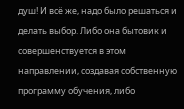душ! И всё же, надо было решаться и делать выбор. Либо она бытовик и совершенствуется в этом направлении, создавая собственную программу обучения, либо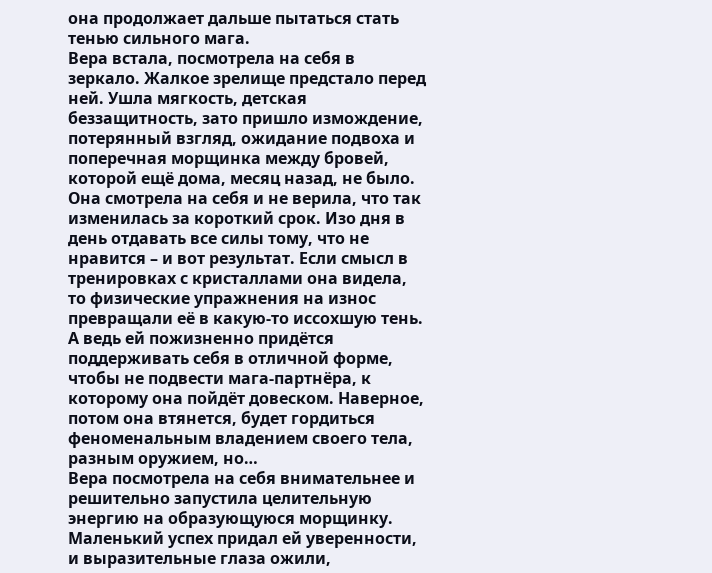она продолжает дальше пытаться стать тенью сильного мага.
Вера встала, посмотрела на себя в зеркало. Жалкое зрелище предстало перед ней. Ушла мягкость, детская беззащитность, зато пришло измождение, потерянный взгляд, ожидание подвоха и поперечная морщинка между бровей, которой ещё дома, месяц назад, не было.
Она смотрела на себя и не верила, что так изменилась за короткий срок. Изо дня в день отдавать все силы тому, что не нравится – и вот результат. Если смысл в тренировках с кристаллами она видела, то физические упражнения на износ превращали её в какую-то иссохшую тень. А ведь ей пожизненно придётся поддерживать себя в отличной форме, чтобы не подвести мага-партнёра, к которому она пойдёт довеском. Наверное, потом она втянется, будет гордиться феноменальным владением своего тела, разным оружием, но…
Вера посмотрела на себя внимательнее и решительно запустила целительную энергию на образующуюся морщинку. Маленький успех придал ей уверенности, и выразительные глаза ожили,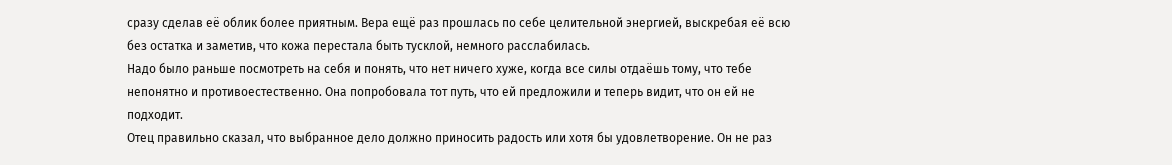сразу сделав её облик более приятным. Вера ещё раз прошлась по себе целительной энергией, выскребая её всю без остатка и заметив, что кожа перестала быть тусклой, немного расслабилась.
Надо было раньше посмотреть на себя и понять, что нет ничего хуже, когда все силы отдаёшь тому, что тебе непонятно и противоестественно. Она попробовала тот путь, что ей предложили и теперь видит, что он ей не подходит.
Отец правильно сказал, что выбранное дело должно приносить радость или хотя бы удовлетворение. Он не раз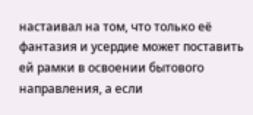настаивал на том, что только её фантазия и усердие может поставить ей рамки в освоении бытового направления, а если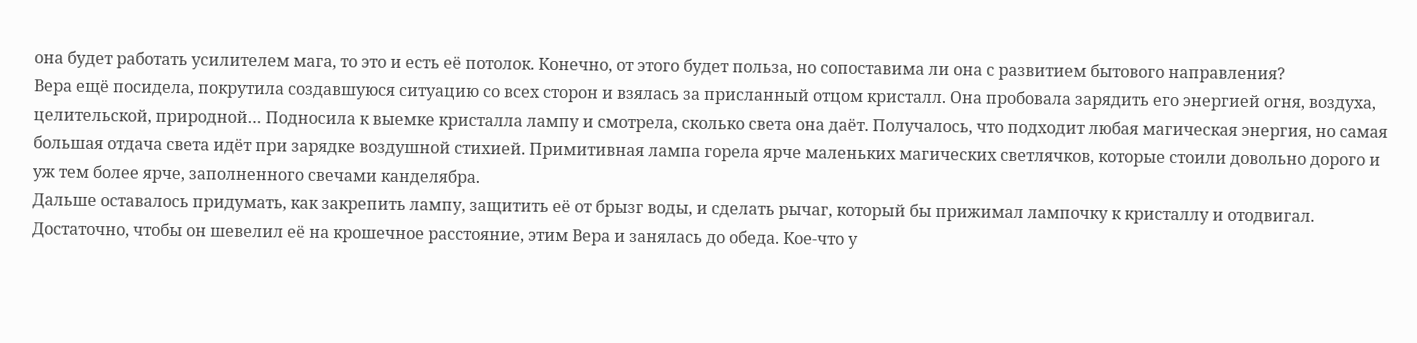она будет работать усилителем мага, то это и есть её потолок. Конечно, от этого будет польза, но сопоставима ли она с развитием бытового направления?
Вера ещё посидела, покрутила создавшуюся ситуацию со всех сторон и взялась за присланный отцом кристалл. Она пробовала зарядить его энергией огня, воздуха, целительской, природной… Подносила к выемке кристалла лампу и смотрела, сколько света она даёт. Получалось, что подходит любая магическая энергия, но самая большая отдача света идёт при зарядке воздушной стихией. Примитивная лампа горела ярче маленьких магических светлячков, которые стоили довольно дорого и уж тем более ярче, заполненного свечами канделябра.
Дальше оставалось придумать, как закрепить лампу, защитить её от брызг воды, и сделать рычаг, который бы прижимал лампочку к кристаллу и отодвигал. Достаточно, чтобы он шевелил её на крошечное расстояние, этим Вера и занялась до обеда. Кое-что у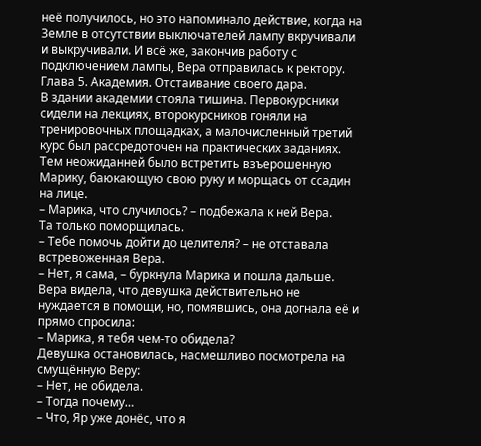неё получилось, но это напоминало действие, когда на Земле в отсутствии выключателей лампу вкручивали и выкручивали. И всё же, закончив работу с подключением лампы, Вера отправилась к ректору.
Глава 5. Академия. Отстаивание своего дара.
В здании академии стояла тишина. Первокурсники сидели на лекциях, второкурсников гоняли на тренировочных площадках, а малочисленный третий курс был рассредоточен на практических заданиях. Тем неожиданней было встретить взъерошенную Марику, баюкающую свою руку и морщась от ссадин на лице.
– Марика, что случилось? – подбежала к ней Вера.
Та только поморщилась.
– Тебе помочь дойти до целителя? – не отставала встревоженная Вера.
– Нет, я сама, – буркнула Марика и пошла дальше.
Вера видела, что девушка действительно не нуждается в помощи, но, помявшись, она догнала её и прямо спросила:
– Марика, я тебя чем-то обидела?
Девушка остановилась, насмешливо посмотрела на смущённую Веру:
– Нет, не обидела.
– Тогда почему…
– Что, Яр уже донёс, что я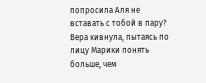попросила Аля не вставать с тобой в пару?
Вера кивнула, пытаясь по лицу Марики понять больше, чем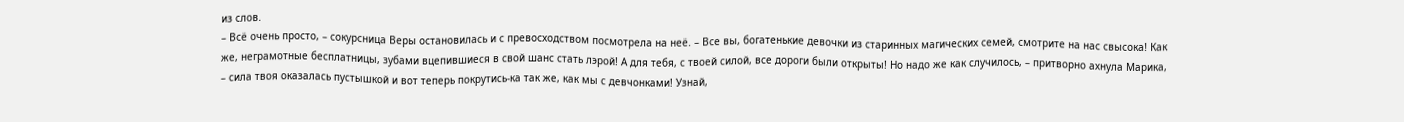из слов.
– Всё очень просто, – сокурсница Веры остановилась и с превосходством посмотрела на неё. – Все вы, богатенькие девочки из старинных магических семей, смотрите на нас свысока! Как же, неграмотные бесплатницы, зубами вцепившиеся в свой шанс стать лэрой! А для тебя, с твоей силой, все дороги были открыты! Но надо же как случилось, – притворно ахнула Марика, – сила твоя оказалась пустышкой и вот теперь покрутись-ка так же, как мы с девчонками! Узнай,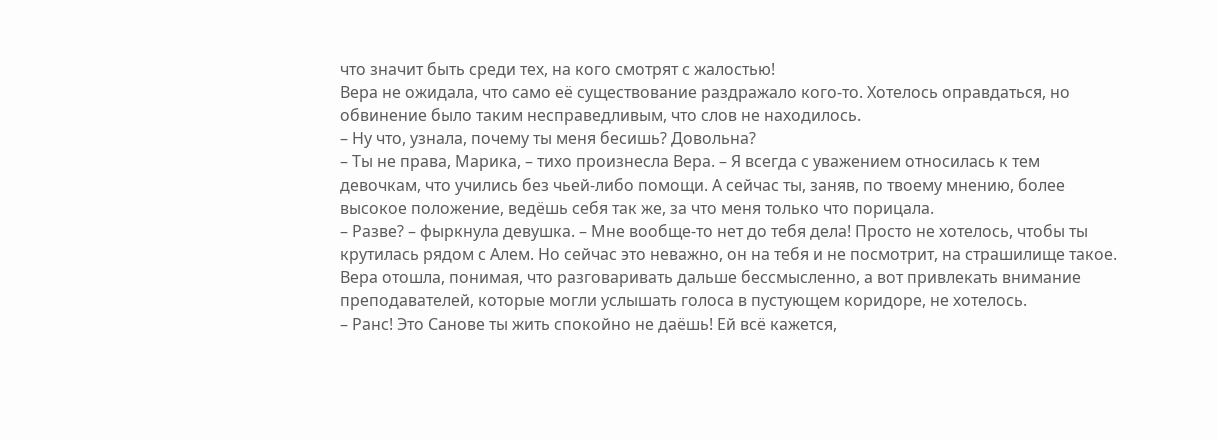что значит быть среди тех, на кого смотрят с жалостью!
Вера не ожидала, что само её существование раздражало кого-то. Хотелось оправдаться, но обвинение было таким несправедливым, что слов не находилось.
– Ну что, узнала, почему ты меня бесишь? Довольна?
– Ты не права, Марика, – тихо произнесла Вера. – Я всегда с уважением относилась к тем девочкам, что учились без чьей-либо помощи. А сейчас ты, заняв, по твоему мнению, более высокое положение, ведёшь себя так же, за что меня только что порицала.
– Разве? – фыркнула девушка. – Мне вообще-то нет до тебя дела! Просто не хотелось, чтобы ты крутилась рядом с Алем. Но сейчас это неважно, он на тебя и не посмотрит, на страшилище такое.
Вера отошла, понимая, что разговаривать дальше бессмысленно, а вот привлекать внимание преподавателей, которые могли услышать голоса в пустующем коридоре, не хотелось.
– Ранс! Это Санове ты жить спокойно не даёшь! Ей всё кажется,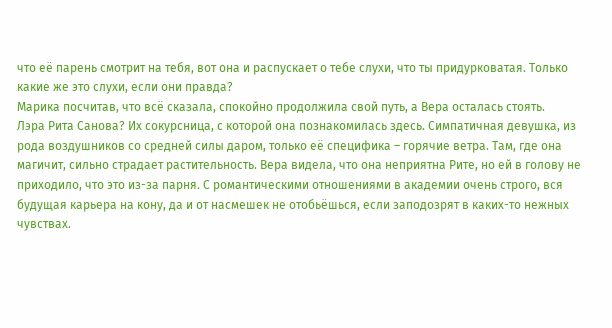что её парень смотрит на тебя, вот она и распускает о тебе слухи, что ты придурковатая. Только какие же это слухи, если они правда?
Марика посчитав, что всё сказала, спокойно продолжила свой путь, а Вера осталась стоять.
Лэра Рита Санова? Их сокурсница, с которой она познакомилась здесь. Симпатичная девушка, из рода воздушников со средней силы даром, только её специфика – горячие ветра. Там, где она магичит, сильно страдает растительность. Вера видела, что она неприятна Рите, но ей в голову не приходило, что это из-за парня. С романтическими отношениями в академии очень строго, вся будущая карьера на кону, да и от насмешек не отобьёшься, если заподозрят в каких-то нежных чувствах.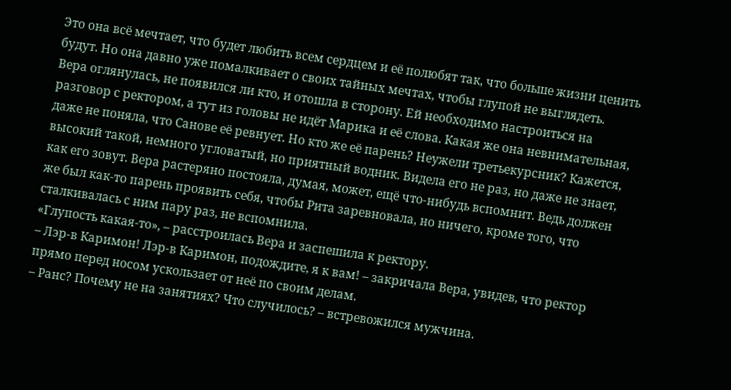Это она всё мечтает, что будет любить всем сердцем и её полюбят так, что больше жизни ценить будут. Но она давно уже помалкивает о своих тайных мечтах, чтобы глупой не выглядеть.
Вера оглянулась, не появился ли кто, и отошла в сторону. Ей необходимо настроиться на разговор с ректором, а тут из головы не идёт Марика и её слова. Какая же она невнимательная, даже не поняла, что Санове её ревнует. Но кто же её парень? Неужели третьекурсник? Кажется, высокий такой, немного угловатый, но приятный водник. Видела его не раз, но даже не знает, как его зовут. Вера растеряно постояла, думая, может, ещё что-нибудь вспомнит. Ведь должен же был как-то парень проявить себя, чтобы Рита заревновала, но ничего, кроме того, что сталкивалась с ним пару раз, не вспомнила.
«Глупость какая-то», – расстроилась Вера и заспешила к ректору.
– Лэр-в Каримон! Лэр-в Каримон, подождите, я к вам! – закричала Вера, увидев, что ректор прямо перед носом ускользает от неё по своим делам.
– Ранс? Почему не на занятиях? Что случилось? – встревожился мужчина.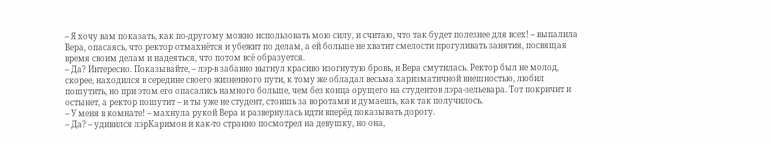– Я хочу вам показать, как по-другому можно использовать мою силу, и считаю, что так будет полезнее для всех! – выпалила Вера, опасаясь, что ректор отмахнётся и убежит по делам, а ей больше не хватит смелости прогуливать занятия, посвящая время своим делам и надеяться, что потом всё образуется.
– Да? Интересно. Показывайте, – лэр-в забавно выгнул красиво изогнутую бровь, и Вера смутилась. Ректор был не молод, скорее, находился в середине своего жизненного пути, к тому же обладал весьма харизматичной внешностью, любил пошутить, но при этом его опасались намного больше, чем без конца орущего на студентов лэра-зельевара. Тот покричит и остынет, а ректор пошутит – и ты уже не студент, стоишь за воротами и думаешь, как так получилось.
– У меня в комнате! – махнула рукой Вера и развернулась идти вперёд показывать дорогу.
– Да? – удивился лэрКаримон и как-то странно посмотрел на девушку, но она,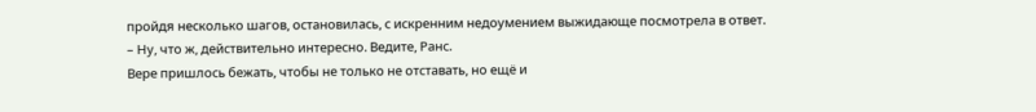пройдя несколько шагов, остановилась, с искренним недоумением выжидающе посмотрела в ответ.
– Ну, что ж, действительно интересно. Ведите, Ранс.
Вере пришлось бежать, чтобы не только не отставать, но ещё и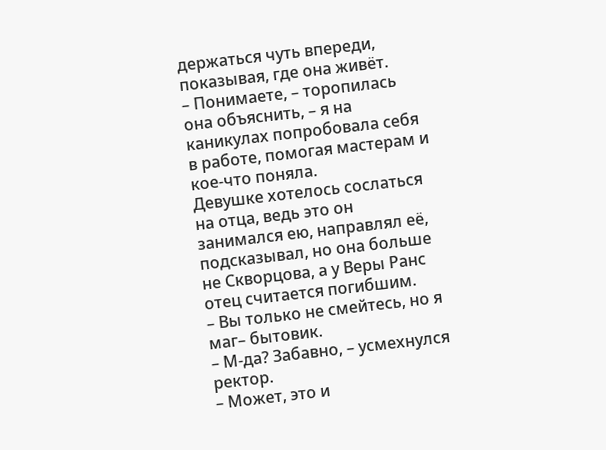держаться чуть впереди, показывая, где она живёт.
– Понимаете, – торопилась она объяснить, – я на каникулах попробовала себя в работе, помогая мастерам и кое-что поняла.
Девушке хотелось сослаться на отца, ведь это он занимался ею, направлял её, подсказывал, но она больше не Скворцова, а у Веры Ранс отец считается погибшим.
– Вы только не смейтесь, но я маг– бытовик.
– М-да? Забавно, – усмехнулся ректор.
– Может, это и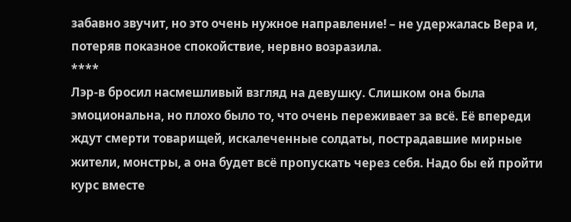забавно звучит, но это очень нужное направление! – не удержалась Вера и, потеряв показное спокойствие, нервно возразила.
****
Лэр-в бросил насмешливый взгляд на девушку. Слишком она была эмоциональна, но плохо было то, что очень переживает за всё. Её впереди ждут смерти товарищей, искалеченные солдаты, пострадавшие мирные жители, монстры, а она будет всё пропускать через себя. Надо бы ей пройти курс вместе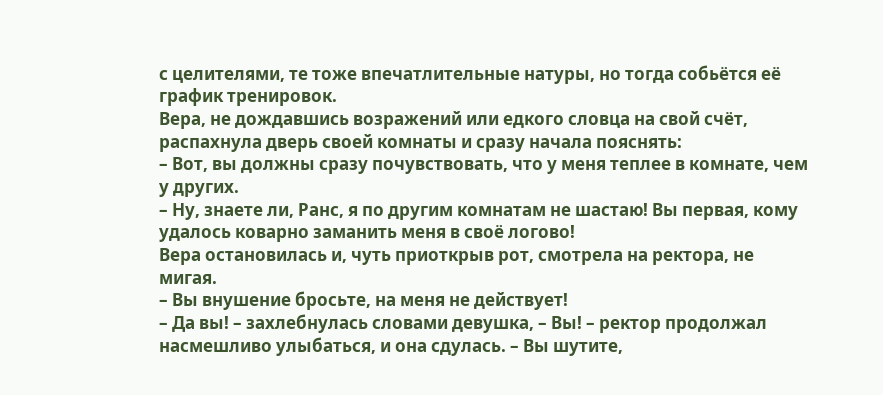с целителями, те тоже впечатлительные натуры, но тогда собьётся её график тренировок.
Вера, не дождавшись возражений или едкого словца на свой счёт, распахнула дверь своей комнаты и сразу начала пояснять:
– Вот, вы должны сразу почувствовать, что у меня теплее в комнате, чем у других.
– Ну, знаете ли, Ранс, я по другим комнатам не шастаю! Вы первая, кому удалось коварно заманить меня в своё логово!
Вера остановилась и, чуть приоткрыв рот, смотрела на ректора, не мигая.
– Вы внушение бросьте, на меня не действует!
– Да вы! – захлебнулась словами девушка, – Вы! – ректор продолжал насмешливо улыбаться, и она сдулась. – Вы шутите,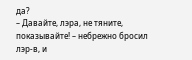да?
– Давайте, лэра, не тяните, показывайте! – небрежно бросил лэр-в, и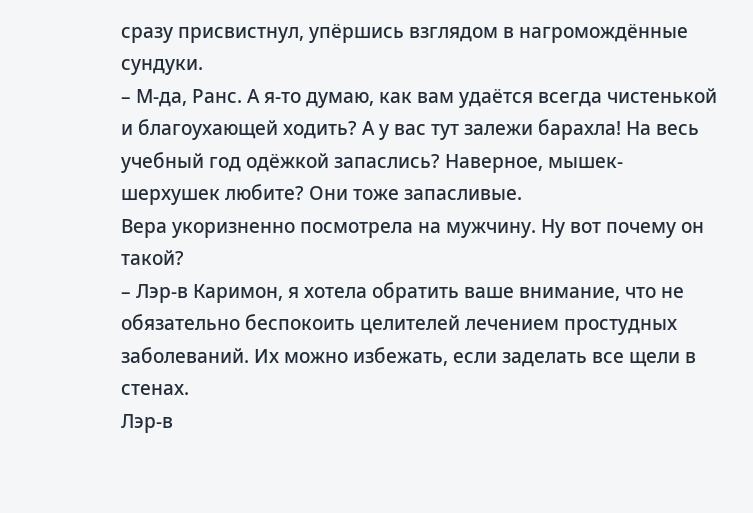сразу присвистнул, упёршись взглядом в нагромождённые сундуки.
– М-да, Ранс. А я-то думаю, как вам удаётся всегда чистенькой и благоухающей ходить? А у вас тут залежи барахла! На весь учебный год одёжкой запаслись? Наверное, мышек-шерхушек любите? Они тоже запасливые.
Вера укоризненно посмотрела на мужчину. Ну вот почему он такой?
– Лэр-в Каримон, я хотела обратить ваше внимание, что не обязательно беспокоить целителей лечением простудных заболеваний. Их можно избежать, если заделать все щели в стенах.
Лэр-в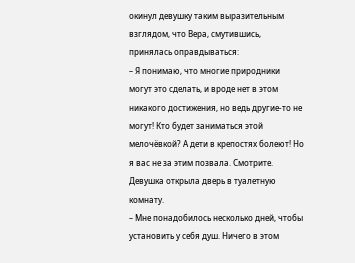окинул девушку таким выразительным взглядом, что Вера, смутившись, принялась оправдываться:
– Я понимаю, что многие природники могут это сделать, и вроде нет в этом никакого достижения, но ведь другие-то не могут! Кто будет заниматься этой мелочёвкой? А дети в крепостях болеют! Но я вас не за этим позвала. Смотрите.
Девушка открыла дверь в туалетную комнату.
– Мне понадобилось несколько дней, чтобы установить у себя душ. Ничего в этом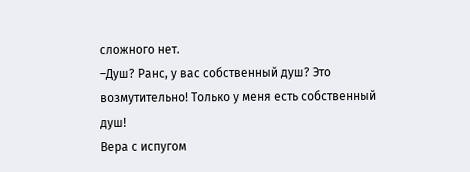сложного нет.
–Душ? Ранс, у вас собственный душ? Это возмутительно! Только у меня есть собственный душ!
Вера с испугом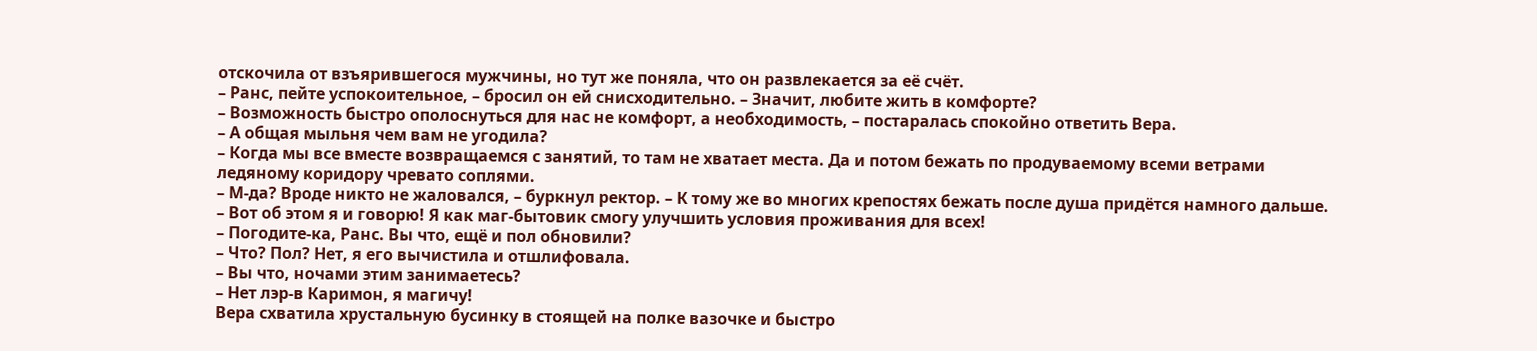отскочила от взъярившегося мужчины, но тут же поняла, что он развлекается за её счёт.
– Ранс, пейте успокоительное, – бросил он ей снисходительно. – Значит, любите жить в комфорте?
– Возможность быстро ополоснуться для нас не комфорт, а необходимость, – постаралась спокойно ответить Вера.
– А общая мыльня чем вам не угодила?
– Когда мы все вместе возвращаемся с занятий, то там не хватает места. Да и потом бежать по продуваемому всеми ветрами ледяному коридору чревато соплями.
– М-да? Вроде никто не жаловался, – буркнул ректор. – К тому же во многих крепостях бежать после душа придётся намного дальше.
– Вот об этом я и говорю! Я как маг-бытовик смогу улучшить условия проживания для всех!
– Погодите-ка, Ранс. Вы что, ещё и пол обновили?
– Что? Пол? Нет, я его вычистила и отшлифовала.
– Вы что, ночами этим занимаетесь?
– Нет лэр-в Каримон, я магичу!
Вера схватила хрустальную бусинку в стоящей на полке вазочке и быстро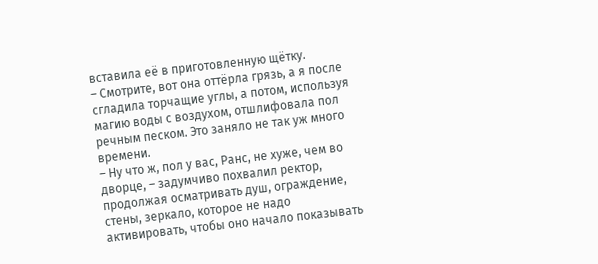вставила её в приготовленную щётку.
– Смотрите, вот она оттёрла грязь, а я после сгладила торчащие углы, а потом, используя магию воды с воздухом, отшлифовала пол речным песком. Это заняло не так уж много времени.
– Ну что ж, пол у вас, Ранс, не хуже, чем во дворце, – задумчиво похвалил ректор, продолжая осматривать душ, ограждение, стены, зеркало, которое не надо активировать, чтобы оно начало показывать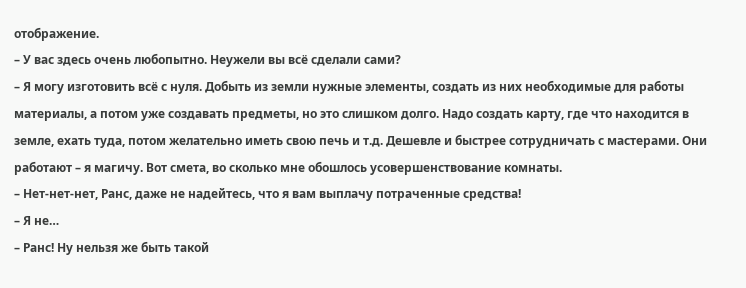отображение.
– У вас здесь очень любопытно. Неужели вы всё сделали сами?
– Я могу изготовить всё с нуля. Добыть из земли нужные элементы, создать из них необходимые для работы материалы, а потом уже создавать предметы, но это слишком долго. Надо создать карту, где что находится в земле, ехать туда, потом желательно иметь свою печь и т.д. Дешевле и быстрее сотрудничать с мастерами. Они работают – я магичу. Вот смета, во сколько мне обошлось усовершенствование комнаты.
– Нет-нет-нет, Ранс, даже не надейтесь, что я вам выплачу потраченные средства!
– Я не…
– Ранс! Ну нельзя же быть такой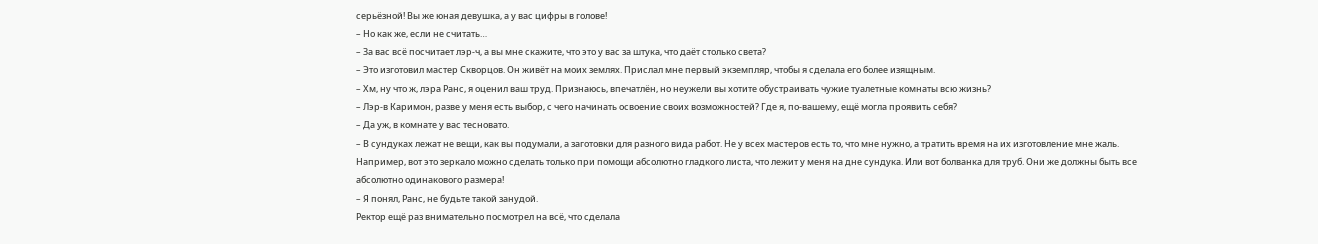серьёзной! Вы же юная девушка, а у вас цифры в голове!
– Но как же, если не считать…
– За вас всё посчитает лэр-ч, а вы мне скажите, что это у вас за штука, что даёт столько света?
– Это изготовил мастер Скворцов. Он живёт на моих землях. Прислал мне первый экземпляр, чтобы я сделала его более изящным.
– Хм, ну что ж, лэра Ранс, я оценил ваш труд. Признаюсь, впечатлён, но неужели вы хотите обустраивать чужие туалетные комнаты всю жизнь?
– Лэр-в Каримон, разве у меня есть выбор, с чего начинать освоение своих возможностей? Где я, по-вашему, ещё могла проявить себя?
– Да уж, в комнате у вас тесновато.
– В сундуках лежат не вещи, как вы подумали, а заготовки для разного вида работ. Не у всех мастеров есть то, что мне нужно, а тратить время на их изготовление мне жаль. Например, вот это зеркало можно сделать только при помощи абсолютно гладкого листа, что лежит у меня на дне сундука. Или вот болванка для труб. Они же должны быть все абсолютно одинакового размера!
– Я понял, Ранс, не будьте такой занудой.
Ректор ещё раз внимательно посмотрел на всё, что сделала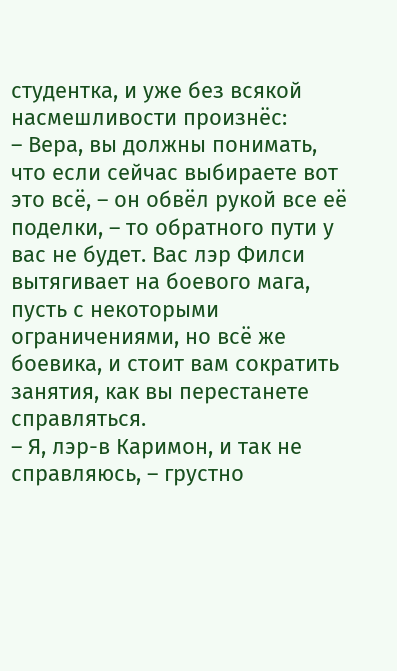студентка, и уже без всякой насмешливости произнёс:
– Вера, вы должны понимать, что если сейчас выбираете вот это всё, – он обвёл рукой все её поделки, – то обратного пути у вас не будет. Вас лэр Филси вытягивает на боевого мага, пусть с некоторыми ограничениями, но всё же боевика, и стоит вам сократить занятия, как вы перестанете справляться.
– Я, лэр-в Каримон, и так не справляюсь, – грустно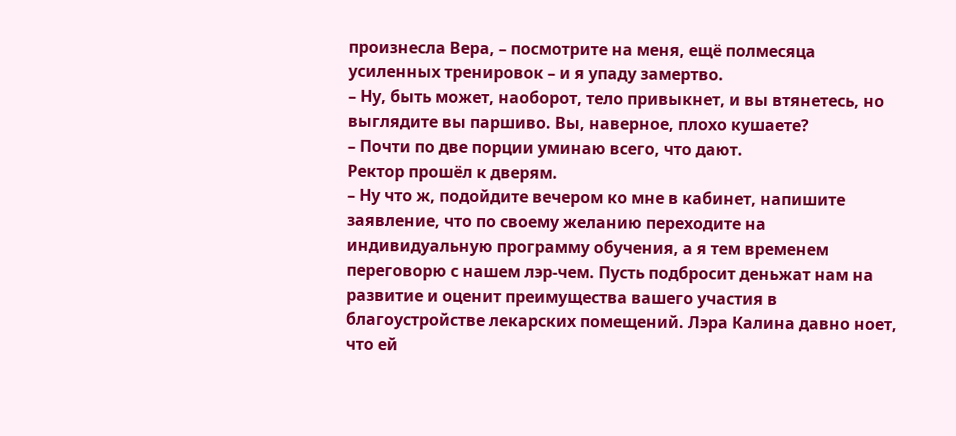произнесла Вера, – посмотрите на меня, ещё полмесяца усиленных тренировок – и я упаду замертво.
– Ну, быть может, наоборот, тело привыкнет, и вы втянетесь, но выглядите вы паршиво. Вы, наверное, плохо кушаете?
– Почти по две порции уминаю всего, что дают.
Ректор прошёл к дверям.
– Ну что ж, подойдите вечером ко мне в кабинет, напишите заявление, что по своему желанию переходите на индивидуальную программу обучения, а я тем временем переговорю с нашем лэр-чем. Пусть подбросит деньжат нам на развитие и оценит преимущества вашего участия в благоустройстве лекарских помещений. Лэра Калина давно ноет, что ей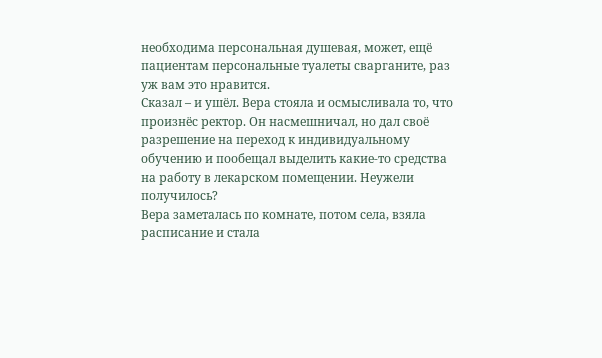необходима персональная душевая, может, ещё пациентам персональные туалеты сварганите, раз уж вам это нравится.
Сказал – и ушёл. Вера стояла и осмысливала то, что произнёс ректор. Он насмешничал, но дал своё разрешение на переход к индивидуальному обучению и пообещал выделить какие-то средства на работу в лекарском помещении. Неужели получилось?
Вера заметалась по комнате, потом села, взяла расписание и стала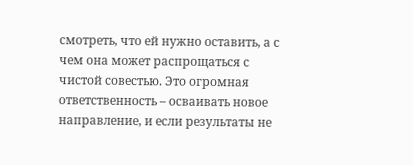смотреть, что ей нужно оставить, а с чем она может распрощаться с чистой совестью. Это огромная ответственность – осваивать новое направление, и если результаты не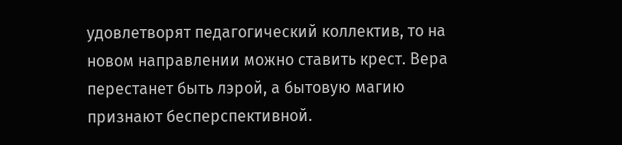удовлетворят педагогический коллектив, то на новом направлении можно ставить крест. Вера перестанет быть лэрой, а бытовую магию признают бесперспективной.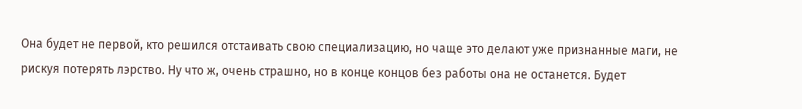Она будет не первой, кто решился отстаивать свою специализацию, но чаще это делают уже признанные маги, не рискуя потерять лэрство. Ну что ж, очень страшно, но в конце концов без работы она не останется. Будет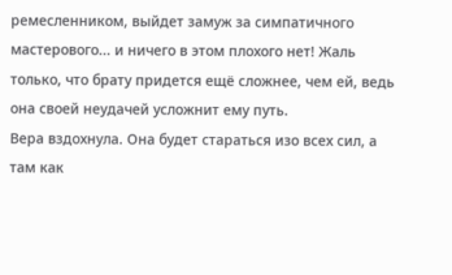ремесленником, выйдет замуж за симпатичного мастерового... и ничего в этом плохого нет! Жаль только, что брату придется ещё сложнее, чем ей, ведь она своей неудачей усложнит ему путь.
Вера вздохнула. Она будет стараться изо всех сил, а там как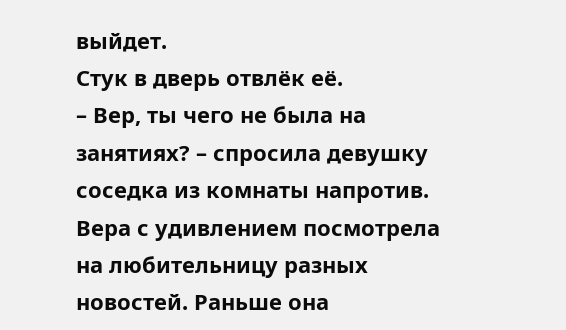выйдет.
Стук в дверь отвлёк её.
– Вер, ты чего не была на занятиях? – спросила девушку соседка из комнаты напротив.
Вера с удивлением посмотрела на любительницу разных новостей. Раньше она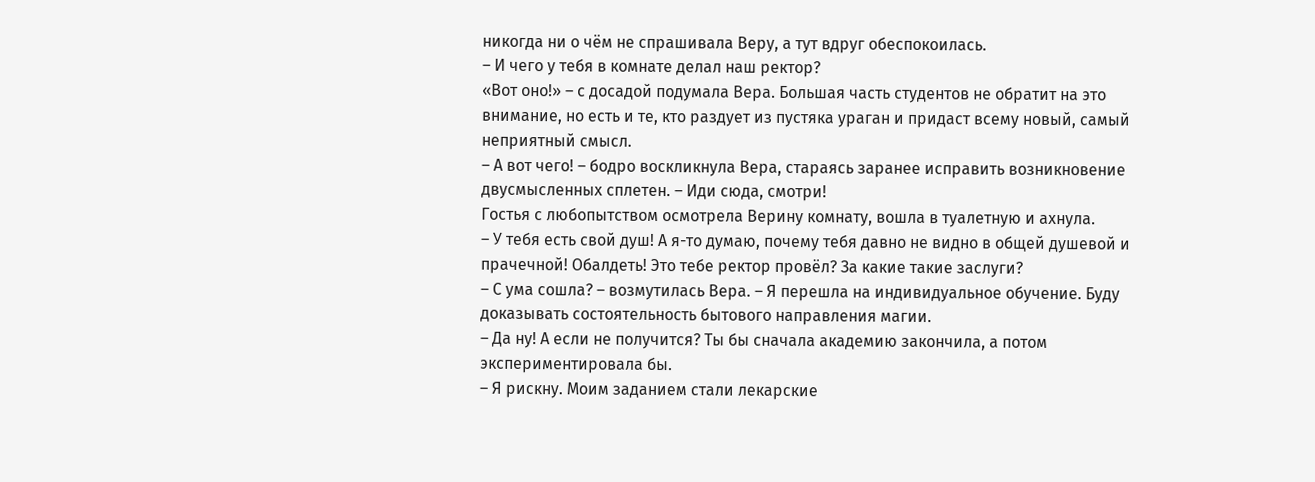никогда ни о чём не спрашивала Веру, а тут вдруг обеспокоилась.
– И чего у тебя в комнате делал наш ректор?
«Вот оно!» – с досадой подумала Вера. Большая часть студентов не обратит на это внимание, но есть и те, кто раздует из пустяка ураган и придаст всему новый, самый неприятный смысл.
– А вот чего! – бодро воскликнула Вера, стараясь заранее исправить возникновение двусмысленных сплетен. – Иди сюда, смотри!
Гостья с любопытством осмотрела Верину комнату, вошла в туалетную и ахнула.
– У тебя есть свой душ! А я-то думаю, почему тебя давно не видно в общей душевой и прачечной! Обалдеть! Это тебе ректор провёл? За какие такие заслуги?
– С ума сошла? – возмутилась Вера. – Я перешла на индивидуальное обучение. Буду доказывать состоятельность бытового направления магии.
– Да ну! А если не получится? Ты бы сначала академию закончила, а потом экспериментировала бы.
– Я рискну. Моим заданием стали лекарские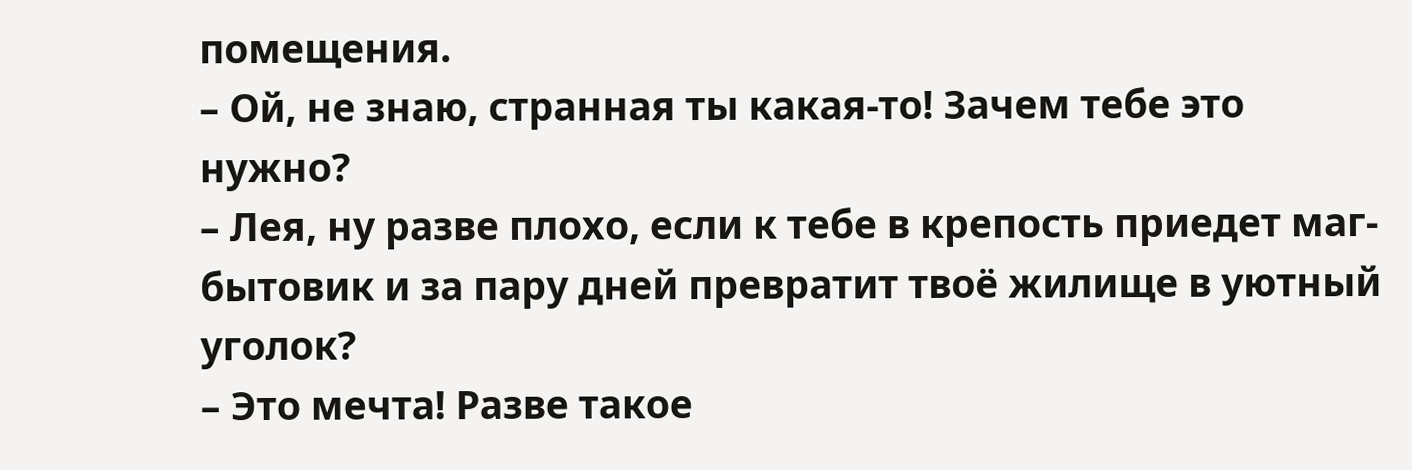помещения.
– Ой, не знаю, странная ты какая-то! Зачем тебе это нужно?
– Лея, ну разве плохо, если к тебе в крепость приедет маг-бытовик и за пару дней превратит твоё жилище в уютный уголок?
– Это мечта! Разве такое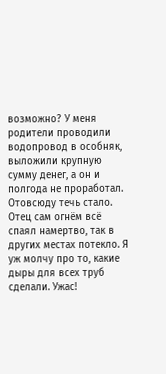возможно? У меня родители проводили водопровод в особняк, выложили крупную сумму денег, а он и полгода не проработал. Отовсюду течь стало. Отец сам огнём всё спаял намертво, так в других местах потекло. Я уж молчу про то, какие дыры для всех труб сделали. Ужас!